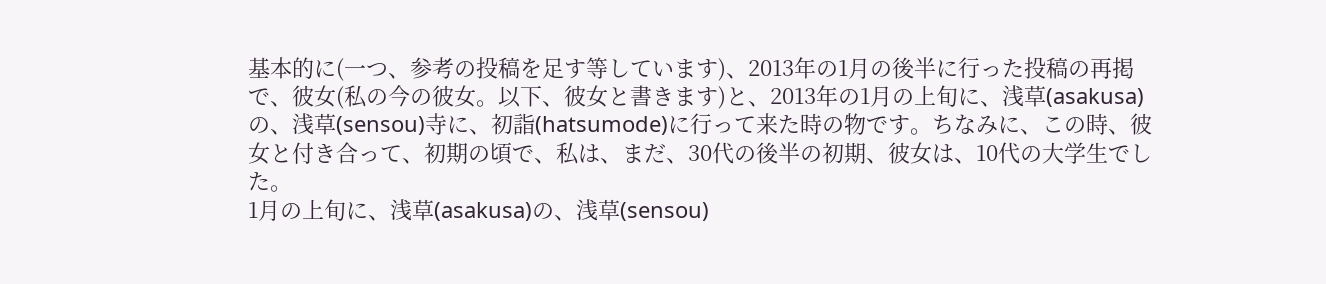基本的に(一つ、参考の投稿を足す等しています)、2013年の1月の後半に行った投稿の再掲で、彼女(私の今の彼女。以下、彼女と書きます)と、2013年の1月の上旬に、浅草(asakusa)の、浅草(sensou)寺に、初詣(hatsumode)に行って来た時の物です。ちなみに、この時、彼女と付き合って、初期の頃で、私は、まだ、30代の後半の初期、彼女は、10代の大学生でした。
1月の上旬に、浅草(asakusa)の、浅草(sensou)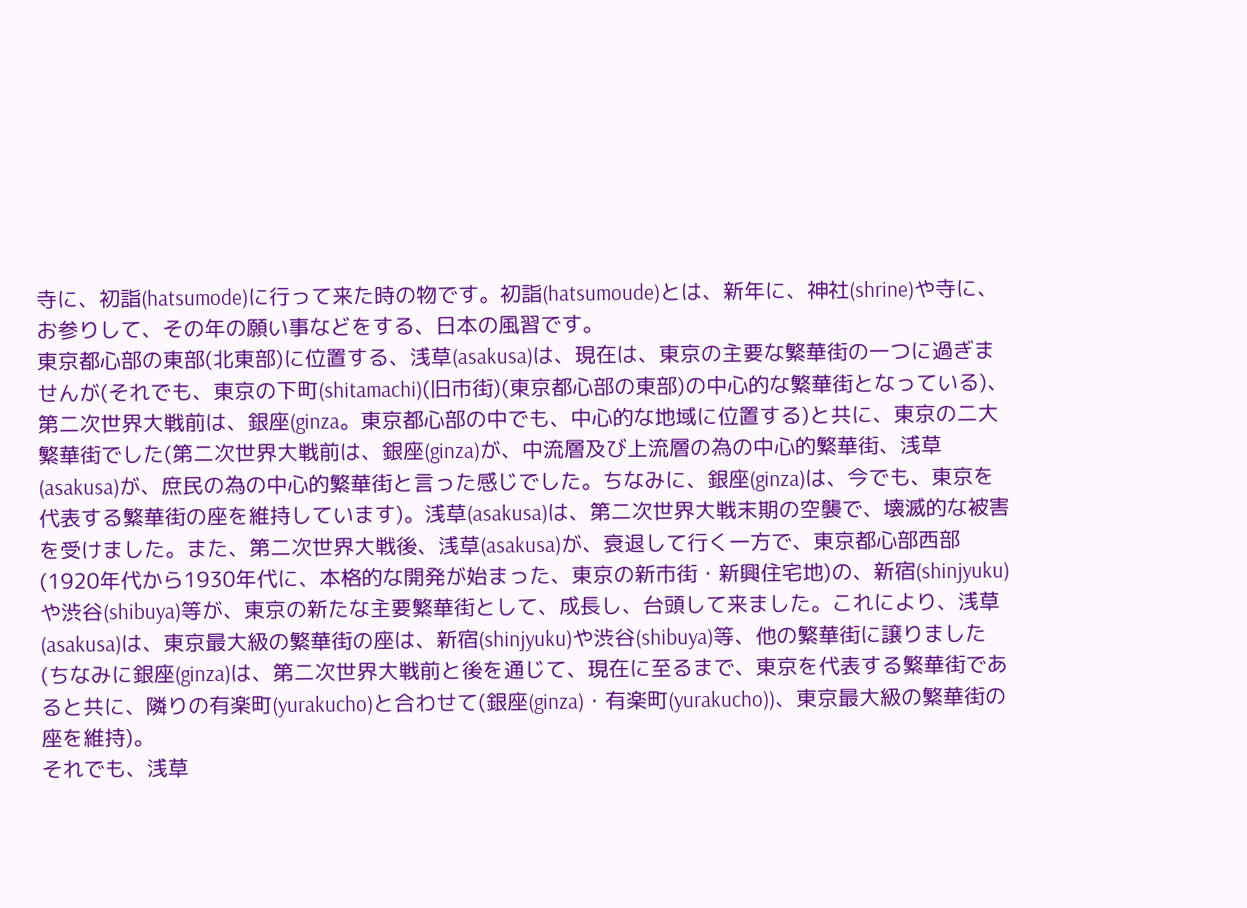寺に、初詣(hatsumode)に行って来た時の物です。初詣(hatsumoude)とは、新年に、神社(shrine)や寺に、お参りして、その年の願い事などをする、日本の風習です。
東京都心部の東部(北東部)に位置する、浅草(asakusa)は、現在は、東京の主要な繁華街の一つに過ぎませんが(それでも、東京の下町(shitamachi)(旧市街)(東京都心部の東部)の中心的な繁華街となっている)、第二次世界大戦前は、銀座(ginza。東京都心部の中でも、中心的な地域に位置する)と共に、東京の二大繁華街でした(第二次世界大戦前は、銀座(ginza)が、中流層及び上流層の為の中心的繁華街、浅草(asakusa)が、庶民の為の中心的繁華街と言った感じでした。ちなみに、銀座(ginza)は、今でも、東京を代表する繁華街の座を維持しています)。浅草(asakusa)は、第二次世界大戦末期の空襲で、壊滅的な被害を受けました。また、第二次世界大戦後、浅草(asakusa)が、衰退して行く一方で、東京都心部西部(1920年代から1930年代に、本格的な開発が始まった、東京の新市街・新興住宅地)の、新宿(shinjyuku)や渋谷(shibuya)等が、東京の新たな主要繁華街として、成長し、台頭して来ました。これにより、浅草(asakusa)は、東京最大級の繁華街の座は、新宿(shinjyuku)や渋谷(shibuya)等、他の繁華街に譲りました(ちなみに銀座(ginza)は、第二次世界大戦前と後を通じて、現在に至るまで、東京を代表する繁華街であると共に、隣りの有楽町(yurakucho)と合わせて(銀座(ginza)・有楽町(yurakucho))、東京最大級の繁華街の座を維持)。
それでも、浅草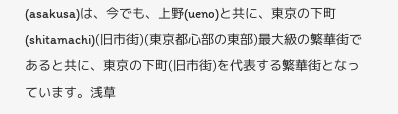(asakusa)は、今でも、上野(ueno)と共に、東京の下町(shitamachi)(旧市街)(東京都心部の東部)最大級の繁華街であると共に、東京の下町(旧市街)を代表する繁華街となっています。浅草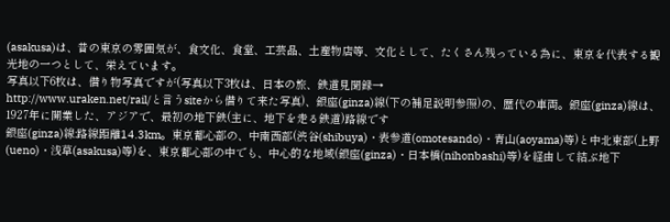(asakusa)は、昔の東京の雰囲気が、食文化、食堂、工芸品、土産物店等、文化として、たくさん残っている為に、東京を代表する観光地の一つとして、栄えています。
写真以下6枚は、借り物写真ですが(写真以下3枚は、日本の旅、鉄道見聞録→
http://www.uraken.net/rail/と言うsiteから借りて来た写真)、銀座(ginza)線(下の補足説明参照)の、歴代の車両。銀座(ginza)線は、1927年に開業した、アジアで、最初の地下鉄(主に、地下を走る鉄道)路線です
銀座(ginza)線:路線距離14.3km。東京都心部の、中南西部(渋谷(shibuya)・表参道(omotesando)・青山(aoyama)等)と中北東部(上野(ueno)・浅草(asakusa)等)を、東京都心部の中でも、中心的な地域(銀座(ginza)・日本橋(nihonbashi)等)を経由して結ぶ地下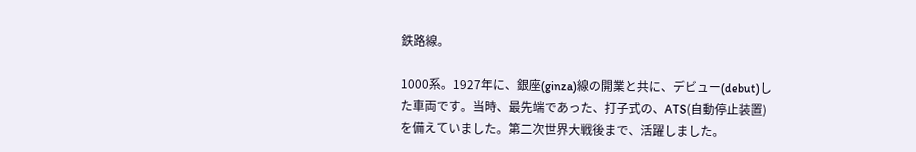鉄路線。

1000系。1927年に、銀座(ginza)線の開業と共に、デビュー(debut)した車両です。当時、最先端であった、打子式の、ATS(自動停止装置)を備えていました。第二次世界大戦後まで、活躍しました。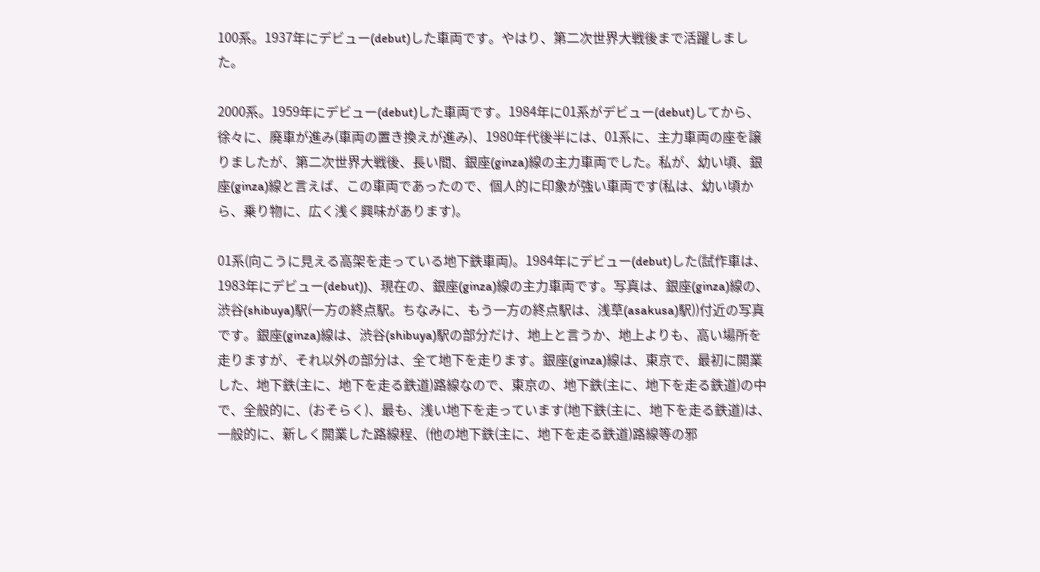100系。1937年にデビュー(debut)した車両です。やはり、第二次世界大戦後まで活躍しました。

2000系。1959年にデビュー(debut)した車両です。1984年に01系がデビュー(debut)してから、徐々に、廃車が進み(車両の置き換えが進み)、1980年代後半には、01系に、主力車両の座を譲りましたが、第二次世界大戦後、長い間、銀座(ginza)線の主力車両でした。私が、幼い頃、銀座(ginza)線と言えば、この車両であったので、個人的に印象が強い車両です(私は、幼い頃から、乗り物に、広く浅く興味があります)。

01系(向こうに見える高架を走っている地下鉄車両)。1984年にデビュー(debut)した(試作車は、1983年にデビュー(debut))、現在の、銀座(ginza)線の主力車両です。写真は、銀座(ginza)線の、渋谷(shibuya)駅(一方の終点駅。ちなみに、もう一方の終点駅は、浅草(asakusa)駅))付近の写真です。銀座(ginza)線は、渋谷(shibuya)駅の部分だけ、地上と言うか、地上よりも、高い場所を走りますが、それ以外の部分は、全て地下を走ります。銀座(ginza)線は、東京で、最初に開業した、地下鉄(主に、地下を走る鉄道)路線なので、東京の、地下鉄(主に、地下を走る鉄道)の中で、全般的に、(おそらく)、最も、浅い地下を走っています(地下鉄(主に、地下を走る鉄道)は、一般的に、新しく開業した路線程、(他の地下鉄(主に、地下を走る鉄道)路線等の邪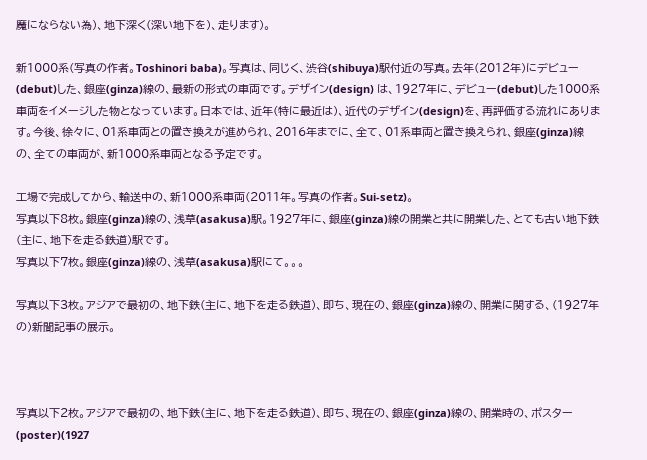魔にならない為)、地下深く(深い地下を)、走ります)。

新1000系(写真の作者。Toshinori baba)。写真は、同じく、渋谷(shibuya)駅付近の写真。去年(2012年)にデビュー(debut)した、銀座(ginza)線の、最新の形式の車両です。デザイン(design) は、1927年に、デビュー(debut)した1000系車両をイメージした物となっています。日本では、近年(特に最近は)、近代のデザイン(design)を、再評価する流れにあります。今後、徐々に、01系車両との置き換えが進められ、2016年までに、全て、01系車両と置き換えられ、銀座(ginza)線の、全ての車両が、新1000系車両となる予定です。

工場で完成してから、輸送中の、新1000系車両(2011年。写真の作者。Sui-setz)。
写真以下8枚。銀座(ginza)線の、浅草(asakusa)駅。1927年に、銀座(ginza)線の開業と共に開業した、とても古い地下鉄(主に、地下を走る鉄道)駅です。
写真以下7枚。銀座(ginza)線の、浅草(asakusa)駅にて。。。

写真以下3枚。アジアで最初の、地下鉄(主に、地下を走る鉄道)、即ち、現在の、銀座(ginza)線の、開業に関する、(1927年の)新聞記事の展示。



写真以下2枚。アジアで最初の、地下鉄(主に、地下を走る鉄道)、即ち、現在の、銀座(ginza)線の、開業時の、ポスター(poster)(1927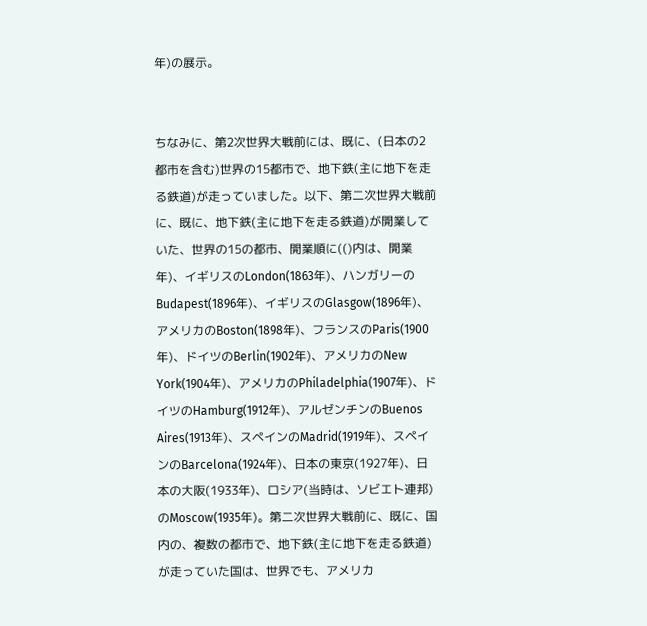年)の展示。


ちなみに、第2次世界大戦前には、既に、(日本の2都市を含む)世界の15都市で、地下鉄(主に地下を走る鉄道)が走っていました。以下、第二次世界大戦前に、既に、地下鉄(主に地下を走る鉄道)が開業していた、世界の15の都市、開業順に(()内は、開業年)、イギリスのLondon(1863年)、ハンガリーのBudapest(1896年)、イギリスのGlasgow(1896年)、アメリカのBoston(1898年)、フランスのParis(1900年)、ドイツのBerlin(1902年)、アメリカのNew
York(1904年)、アメリカのPhiladelphia(1907年)、ドイツのHamburg(1912年)、アルゼンチンのBuenos
Aires(1913年)、スペインのMadrid(1919年)、スペインのBarcelona(1924年)、日本の東京(1927年)、日本の大阪(1933年)、ロシア(当時は、ソビエト連邦)のMoscow(1935年)。第二次世界大戦前に、既に、国内の、複数の都市で、地下鉄(主に地下を走る鉄道)が走っていた国は、世界でも、アメリカ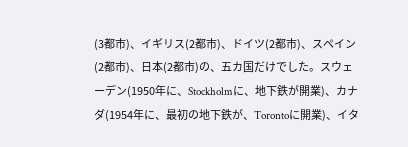(3都市)、イギリス(2都市)、ドイツ(2都市)、スペイン(2都市)、日本(2都市)の、五カ国だけでした。スウェーデン(1950年に、Stockholmに、地下鉄が開業)、カナダ(1954年に、最初の地下鉄が、Torontoに開業)、イタ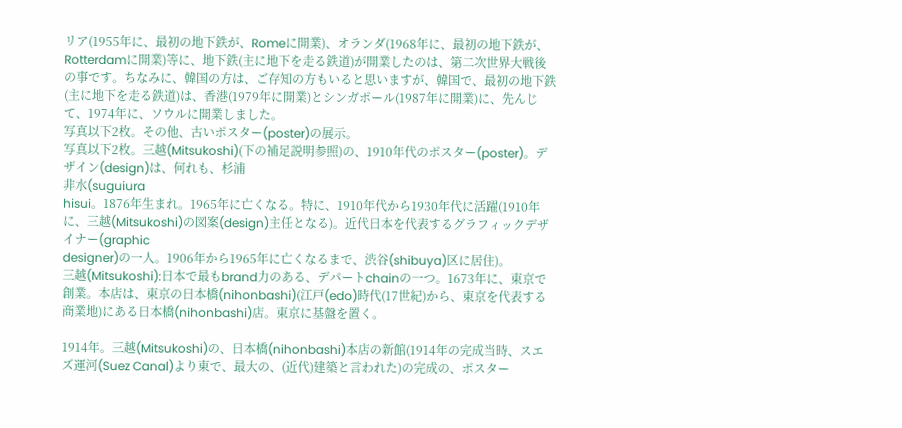リア(1955年に、最初の地下鉄が、Romeに開業)、オランダ(1968年に、最初の地下鉄が、Rotterdamに開業)等に、地下鉄(主に地下を走る鉄道)が開業したのは、第二次世界大戦後の事です。ちなみに、韓国の方は、ご存知の方もいると思いますが、韓国で、最初の地下鉄(主に地下を走る鉄道)は、香港(1979年に開業)とシンガポール(1987年に開業)に、先んじて、1974年に、ソウルに開業しました。
写真以下2枚。その他、古いポスター(poster)の展示。
写真以下2枚。三越(Mitsukoshi)(下の補足説明参照)の、1910年代のポスター(poster)。デザイン(design)は、何れも、杉浦
非水(suguiura
hisui。1876年生まれ。1965年に亡くなる。特に、1910年代から1930年代に活躍(1910年に、三越(Mitsukoshi)の図案(design)主任となる)。近代日本を代表するグラフィックデザイナー(graphic
designer)の一人。1906年から1965年に亡くなるまで、渋谷(shibuya)区に居住)。
三越(Mitsukoshi):日本で最もbrand力のある、デパートchainの一つ。1673年に、東京で創業。本店は、東京の日本橋(nihonbashi)(江戸(edo)時代(17世紀)から、東京を代表する商業地)にある日本橋(nihonbashi)店。東京に基盤を置く。

1914年。三越(Mitsukoshi)の、日本橋(nihonbashi)本店の新館(1914年の完成当時、スエズ運河(Suez Canal)より東で、最大の、(近代)建築と言われた)の完成の、ポスター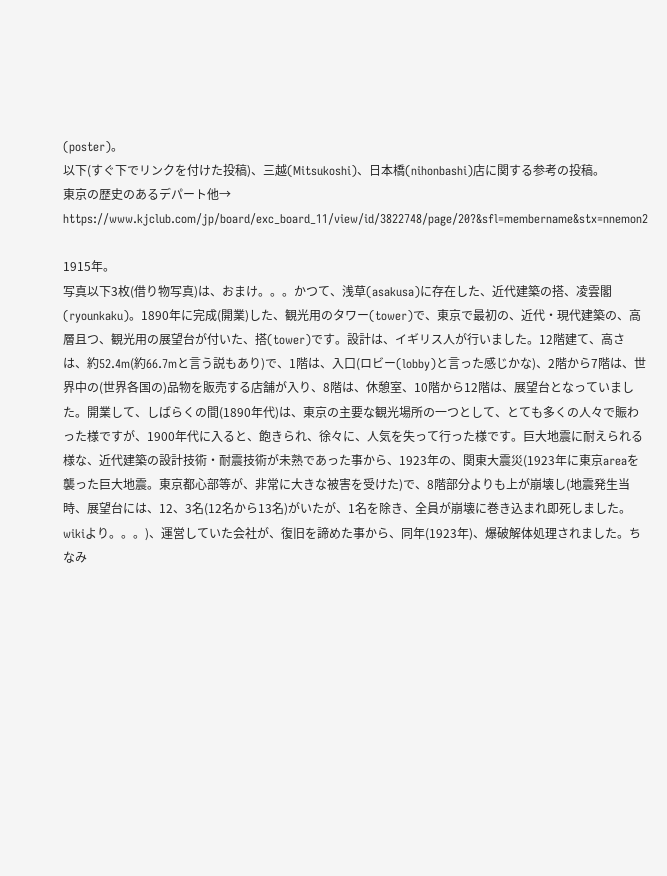(poster)。
以下(すぐ下でリンクを付けた投稿)、三越(Mitsukoshi)、日本橋(nihonbashi)店に関する参考の投稿。
東京の歴史のあるデパート他→
https://www.kjclub.com/jp/board/exc_board_11/view/id/3822748/page/20?&sfl=membername&stx=nnemon2

1915年。
写真以下3枚(借り物写真)は、おまけ。。。かつて、浅草(asakusa)に存在した、近代建築の搭、凌雲閣(ryounkaku)。1890年に完成(開業)した、観光用のタワー(tower)で、東京で最初の、近代・現代建築の、高層且つ、観光用の展望台が付いた、搭(tower)です。設計は、イギリス人が行いました。12階建て、高さは、約52.4m(約66.7mと言う説もあり)で、1階は、入口(ロビー(lobby)と言った感じかな)、2階から7階は、世界中の(世界各国の)品物を販売する店舗が入り、8階は、休憩室、10階から12階は、展望台となっていました。開業して、しばらくの間(1890年代)は、東京の主要な観光場所の一つとして、とても多くの人々で賑わった様ですが、1900年代に入ると、飽きられ、徐々に、人気を失って行った様です。巨大地震に耐えられる様な、近代建築の設計技術・耐震技術が未熟であった事から、1923年の、関東大震災(1923年に東京areaを襲った巨大地震。東京都心部等が、非常に大きな被害を受けた)で、8階部分よりも上が崩壊し(地震発生当時、展望台には、12、3名(12名から13名)がいたが、1名を除き、全員が崩壊に巻き込まれ即死しました。wikiより。。。)、運営していた会社が、復旧を諦めた事から、同年(1923年)、爆破解体処理されました。ちなみ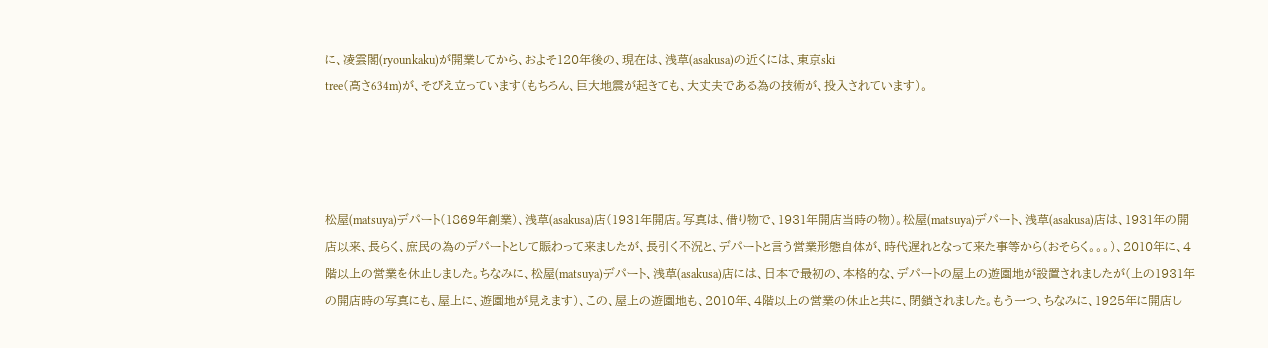に、凌雲閣(ryounkaku)が開業してから、およそ120年後の、現在は、浅草(asakusa)の近くには、東京ski
tree(高さ634m)が、そびえ立っています(もちろん、巨大地震が起きても、大丈夫である為の技術が、投入されています)。




松屋(matsuya)デパート(1869年創業)、浅草(asakusa)店(1931年開店。写真は、借り物で、1931年開店当時の物)。松屋(matsuya)デパート、浅草(asakusa)店は、1931年の開店以来、長らく、庶民の為のデパートとして賑わって来ましたが、長引く不況と、デパートと言う営業形態自体が、時代遅れとなって来た事等から(おそらく。。。)、2010年に、4階以上の営業を休止しました。ちなみに、松屋(matsuya)デパート、浅草(asakusa)店には、日本で最初の、本格的な、デパートの屋上の遊園地が設置されましたが(上の1931年の開店時の写真にも、屋上に、遊園地が見えます)、この、屋上の遊園地も、2010年、4階以上の営業の休止と共に、閉鎖されました。もう一つ、ちなみに、1925年に開店し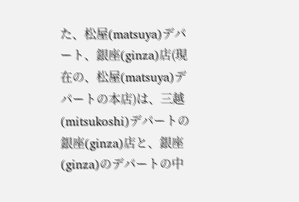た、松屋(matsuya)デパート、銀座(ginza)店(現在の、松屋(matsuya)デパートの本店)は、三越(mitsukoshi)デパートの銀座(ginza)店と、銀座(ginza)のデパートの中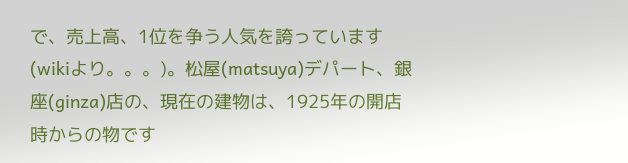で、売上高、1位を争う人気を誇っています(wikiより。。。)。松屋(matsuya)デパート、銀座(ginza)店の、現在の建物は、1925年の開店時からの物です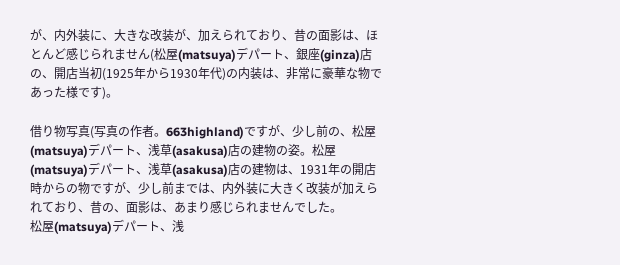が、内外装に、大きな改装が、加えられており、昔の面影は、ほとんど感じられません(松屋(matsuya)デパート、銀座(ginza)店の、開店当初(1925年から1930年代)の内装は、非常に豪華な物であった様です)。

借り物写真(写真の作者。663highland)ですが、少し前の、松屋(matsuya)デパート、浅草(asakusa)店の建物の姿。松屋(matsuya)デパート、浅草(asakusa)店の建物は、1931年の開店時からの物ですが、少し前までは、内外装に大きく改装が加えられており、昔の、面影は、あまり感じられませんでした。
松屋(matsuya)デパート、浅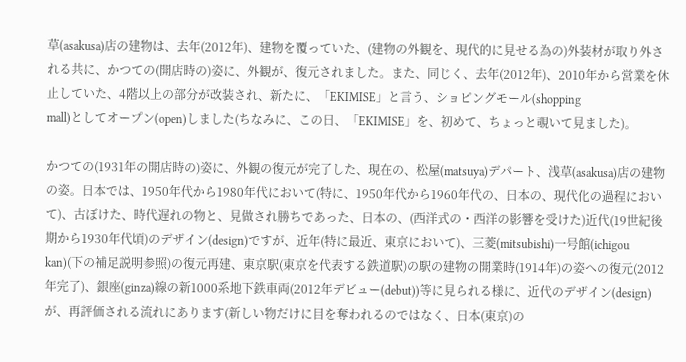草(asakusa)店の建物は、去年(2012年)、建物を覆っていた、(建物の外観を、現代的に見せる為の)外装材が取り外される共に、かつての(開店時の)姿に、外観が、復元されました。また、同じく、去年(2012年)、2010年から営業を休止していた、4階以上の部分が改装され、新たに、「EKIMISE」と言う、ショピングモール(shopping
mall)としてオープン(open)しました(ちなみに、この日、「EKIMISE」を、初めて、ちょっと覗いて見ました)。

かつての(1931年の開店時の)姿に、外観の復元が完了した、現在の、松屋(matsuya)デパート、浅草(asakusa)店の建物の姿。日本では、1950年代から1980年代において(特に、1950年代から1960年代の、日本の、現代化の過程において)、古ぼけた、時代遅れの物と、見做され勝ちであった、日本の、(西洋式の・西洋の影響を受けた)近代(19世紀後期から1930年代頃)のデザイン(design)ですが、近年(特に最近、東京において)、三菱(mitsubishi)一号館(ichigou
kan)(下の補足説明参照)の復元再建、東京駅(東京を代表する鉄道駅)の駅の建物の開業時(1914年)の姿への復元(2012年完了)、銀座(ginza)線の新1000系地下鉄車両(2012年デビュー(debut))等に見られる様に、近代のデザイン(design)が、再評価される流れにあります(新しい物だけに目を奪われるのではなく、日本(東京)の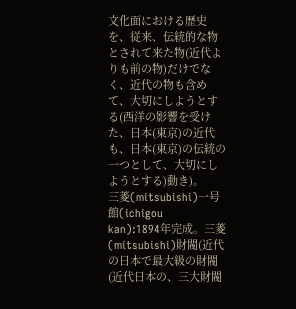文化面における歴史を、従来、伝統的な物とされて来た物(近代よりも前の物)だけでなく、近代の物も含めて、大切にしようとする(西洋の影響を受けた、日本(東京)の近代も、日本(東京)の伝統の一つとして、大切にしようとする)動き)。
三菱(mitsubishi)一号館(ichigou
kan):1894年完成。三菱(mitsubishi)財閥(近代の日本で最大級の財閥(近代日本の、三大財閥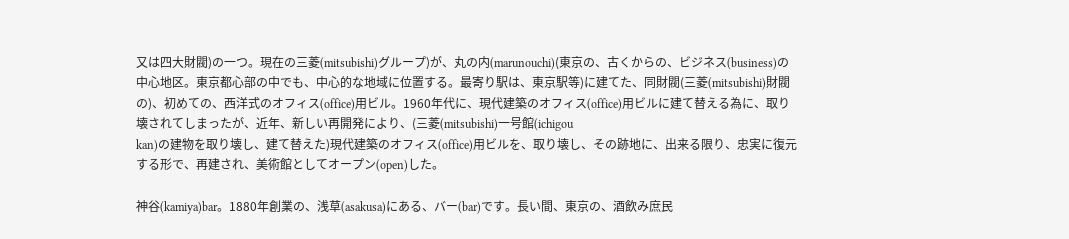又は四大財閥)の一つ。現在の三菱(mitsubishi)グループ)が、丸の内(marunouchi)(東京の、古くからの、ビジネス(business)の中心地区。東京都心部の中でも、中心的な地域に位置する。最寄り駅は、東京駅等)に建てた、同財閥(三菱(mitsubishi)財閥の)、初めての、西洋式のオフィス(office)用ビル。1960年代に、現代建築のオフィス(office)用ビルに建て替える為に、取り壊されてしまったが、近年、新しい再開発により、(三菱(mitsubishi)一号館(ichigou
kan)の建物を取り壊し、建て替えた)現代建築のオフィス(office)用ビルを、取り壊し、その跡地に、出来る限り、忠実に復元する形で、再建され、美術館としてオープン(open)した。

神谷(kamiya)bar。1880年創業の、浅草(asakusa)にある、バー(bar)です。長い間、東京の、酒飲み庶民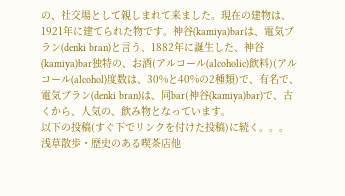の、社交場として親しまれて来ました。現在の建物は、1921年に建てられた物です。神谷(kamiya)barは、電気ブラン(denki bran)と言う、1882年に誕生した、神谷(kamiya)bar独特の、お酒(アルコール(alcoholic)飲料)(アルコール(alcohol)度数は、30%と40%の2種類)で、有名で、電気ブラン(denki bran)は、同bar(神谷(kamiya)bar)で、古くから、人気の、飲み物となっています。
以下の投稿(すぐ下でリンクを付けた投稿)に続く。。。
浅草散歩・歴史のある喫茶店他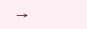→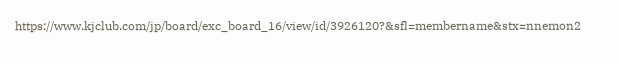https://www.kjclub.com/jp/board/exc_board_16/view/id/3926120?&sfl=membername&stx=nnemon2